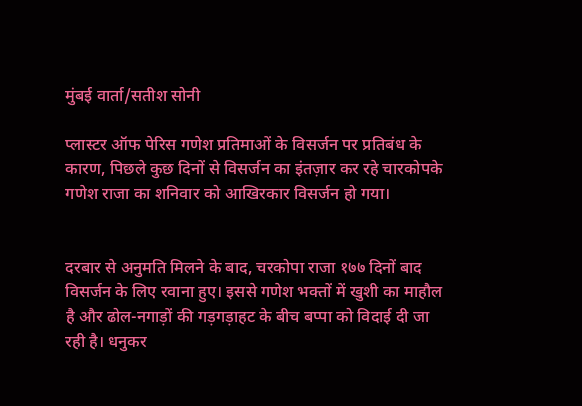मुंबई वार्ता/सतीश सोनी

प्लास्टर ऑफ पेरिस गणेश प्रतिमाओं के विसर्जन पर प्रतिबंध के कारण, पिछले कुछ दिनों से विसर्जन का इंतज़ार कर रहे चारकोपके गणेश राजा का शनिवार को आखिरकार विसर्जन हो गया।


दरबार से अनुमति मिलने के बाद, चरकोपा राजा १७७ दिनों बाद विसर्जन के लिए रवाना हुए। इससे गणेश भक्तों में खुशी का माहौल है और ढोल-नगाड़ों की गड़गड़ाहट के बीच बप्पा को विदाई दी जा रही है। धनुकर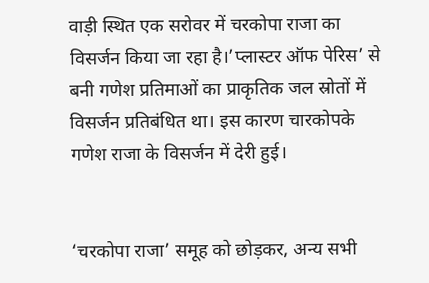वाड़ी स्थित एक सरोवर में चरकोपा राजा का विसर्जन किया जा रहा है।’प्लास्टर ऑफ पेरिस’ से बनी गणेश प्रतिमाओं का प्राकृतिक जल स्रोतों में विसर्जन प्रतिबंधित था। इस कारण चारकोपके गणेश राजा के विसर्जन में देरी हुई।


‘चरकोपा राजा’ समूह को छोड़कर, अन्य सभी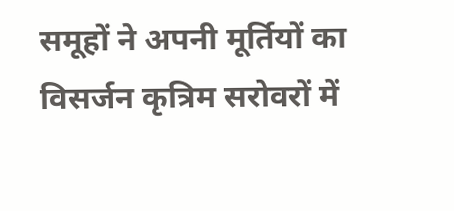समूहों ने अपनी मूर्तियों का विसर्जन कृत्रिम सरोवरों में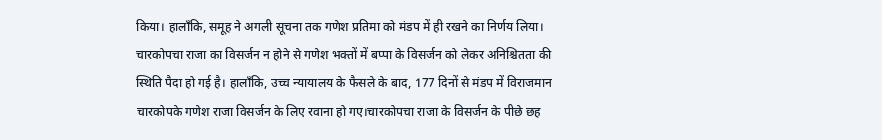किया। हालाँकि, समूह ने अगली सूचना तक गणेश प्रतिमा को मंडप में ही रखने का निर्णय लिया। चारकोपचा राजा का विसर्जन न होने से गणेश भक्तों में बप्पा के विसर्जन को लेकर अनिश्चितता की स्थिति पैदा हो गई है। हालाँकि, उच्च न्यायालय के फैसले के बाद, 177 दिनों से मंडप में विराजमान चारकोपके गणेश राजा विसर्जन के लिए रवाना हो गए।चारकोपचा राजा के विसर्जन के पीछे छह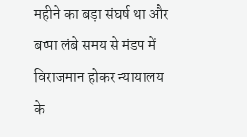महीने का बड़ा संघर्ष था और बप्पा लंबे समय से मंडप में विराजमान होकर न्यायालय के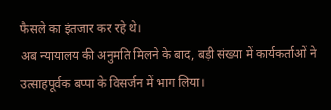फैसले का इंतजार कर रहे थे।
अब न्यायालय की अनुमति मिलने के बाद, बड़ी संख्या में कार्यकर्ताओं ने उत्साहपूर्वक बप्पा के विसर्जन में भाग लिया।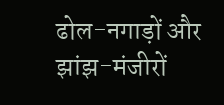ढोल-नगाड़ों और झांझ-मंजीरों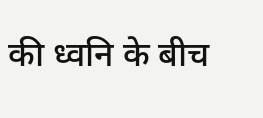की ध्वनि के बीच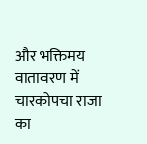और भक्तिमय वातावरण में चारकोपचा राजा का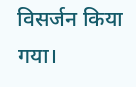विसर्जन किया गया।